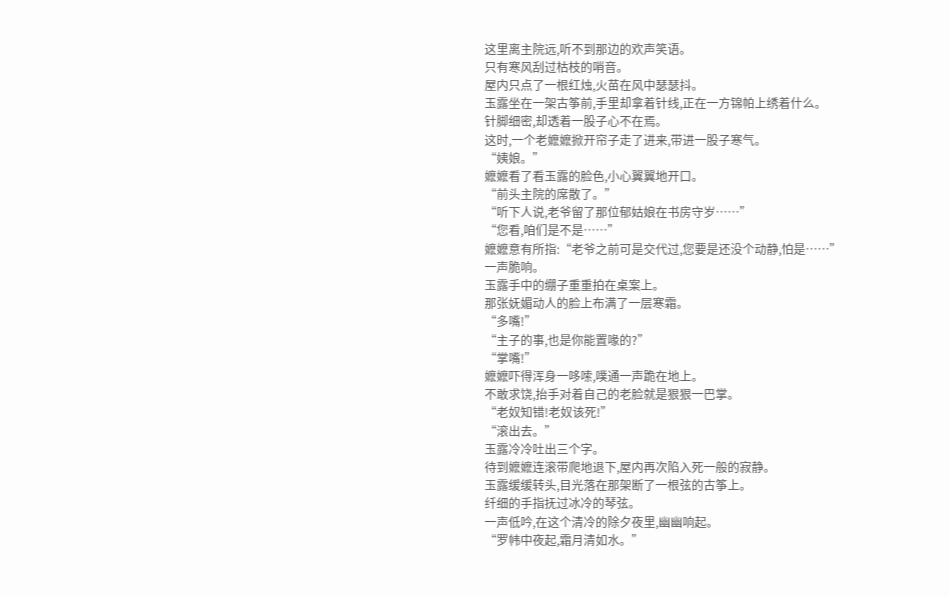这里离主院远,听不到那边的欢声笑语。
只有寒风刮过枯枝的哨音。
屋内只点了一根红烛,火苗在风中瑟瑟抖。
玉露坐在一架古筝前,手里却拿着针线,正在一方锦帕上绣着什么。
针脚细密,却透着一股子心不在焉。
这时,一个老嬷嬷掀开帘子走了进来,带进一股子寒气。
“姨娘。”
嬷嬷看了看玉露的脸色,小心翼翼地开口。
“前头主院的席散了。”
“听下人说,老爷留了那位郁姑娘在书房守岁……”
“您看,咱们是不是……”
嬷嬷意有所指:“老爷之前可是交代过,您要是还没个动静,怕是……”
一声脆响。
玉露手中的绷子重重拍在桌案上。
那张妩媚动人的脸上布满了一层寒霜。
“多嘴!”
“主子的事,也是你能置喙的?”
“掌嘴!”
嬷嬷吓得浑身一哆嗦,噗通一声跪在地上。
不敢求饶,抬手对着自己的老脸就是狠狠一巴掌。
“老奴知错!老奴该死!”
“滚出去。”
玉露冷冷吐出三个字。
待到嬷嬷连滚带爬地退下,屋内再次陷入死一般的寂静。
玉露缓缓转头,目光落在那架断了一根弦的古筝上。
纤细的手指抚过冰冷的琴弦。
一声低吟,在这个清冷的除夕夜里,幽幽响起。
“罗帏中夜起,霜月清如水。”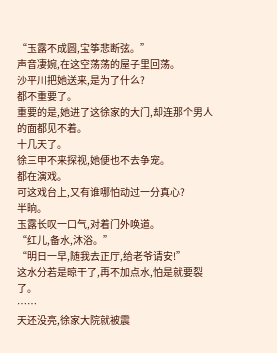“玉露不成圆,宝筝悲断弦。”
声音凄婉,在这空荡荡的屋子里回荡。
沙平川把她送来,是为了什么?
都不重要了。
重要的是,她进了这徐家的大门,却连那个男人的面都见不着。
十几天了。
徐三甲不来探视,她便也不去争宠。
都在演戏。
可这戏台上,又有谁哪怕动过一分真心?
半晌。
玉露长叹一口气,对着门外唤道。
“红儿,备水,沐浴。”
“明日一早,随我去正厅,给老爷请安!”
这水分若是晾干了,再不加点水,怕是就要裂了。
……
天还没亮,徐家大院就被震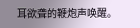耳欲聋的鞭炮声唤醒。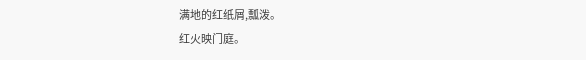满地的红纸屑,瓢泼。
红火映门庭。